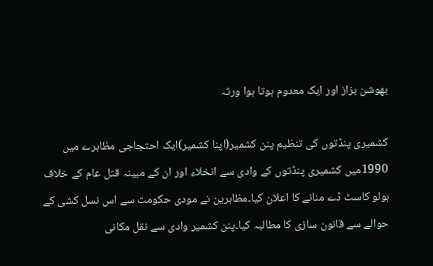بھوشن بزاز اور ایک معدوم ہوتا ہوا ورثہ

کشمیری پنڈتوں کی تنظیم پنن کشمیر(اپنا کشمیر)ایک احتجاجی مظاہرے میں 1990میں کشمیری پنڈتوں کے وادی سے انخلاء اور ان کے مبینہ قتل عام کے خلاف ہولو کاسٹ ڈے منانے کا اعلان کیا۔مظاہرین نے مودی حکومت سے اس نسل کشی کے حوالے سے قانون سازی کا مطالبہ کیا۔پنن کشمیر وادی سے نقل مکانی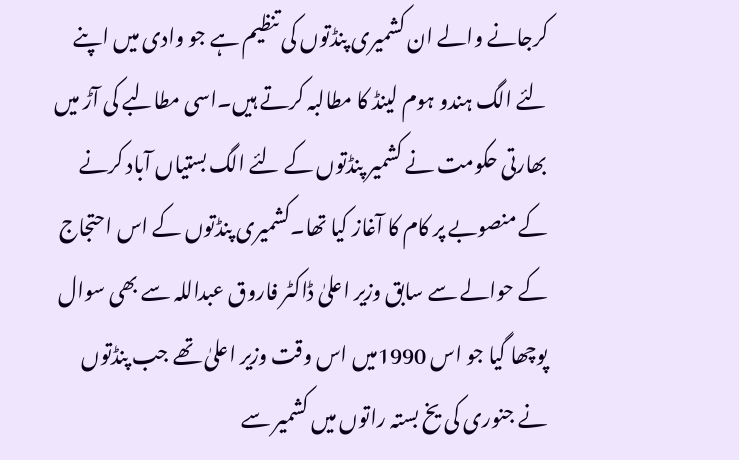کرجانے والے ان کشمیری پنڈتوں کی تنظیم ہے جو وادی میں اپنے لئے الگ ہندو ہوم لینڈ کا مطالبہ کرتے ہیں۔اسی مطالبے کی آڑ میں بھارتی حکومت نے کشمیر پنڈتوں کے لئے الگ بستیاں آباد کرنے کے منصوبے پر کام کا آغاز کیا تھا۔کشمیری پنڈتوں کے اس احتجاج کے حوالے سے سابق وزیر اعلیٰ ڈاکٹر فاروق عبداللہ سے بھی سوال پوچھا گیا جو اس 1990میں اس وقت وزیر اعلیٰ تھے جب پنڈتوں نے جنوری کی یخ بستہ راتوں میں کشمیر سے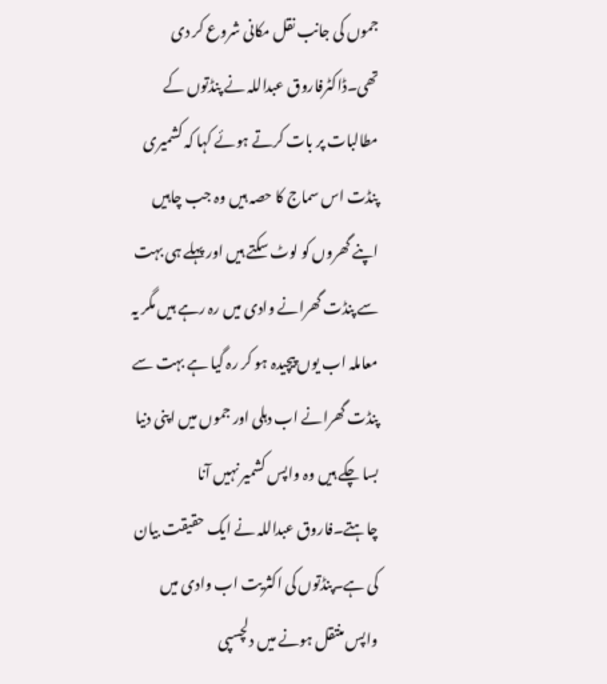جموں کی جانب نقل مکانی شروع کر دی تھی۔ڈاکٹرفاروق عبداللہ نے پنڈتوں کے مطالبات پر بات کرتے ہوئے کہا کہ کشمیری پنڈت اس سماج کا حصہ ہیں وہ جب چاہیں اپنے گھروں کو لوٹ سکتے ہیں اور پہلے ہی بہت سے پنڈت گھرانے وادی میں رہ رہے ہیں مگر یہ معاملہ اب یوں پیچیدہ ہو کر رہ گیا ہے بہت سے پنڈت گھرانے اب دہلی اور جموں میں اپنی دنیا بسا چکے ہیں وہ واپس کشمیر نہیں آنا چاہتے۔فاروق عبداللہ نے ایک حقیقت بیان کی ہے۔پنڈتوں کی اکثریت اب وادی میں واپس منتقل ہونے میں دلچسپی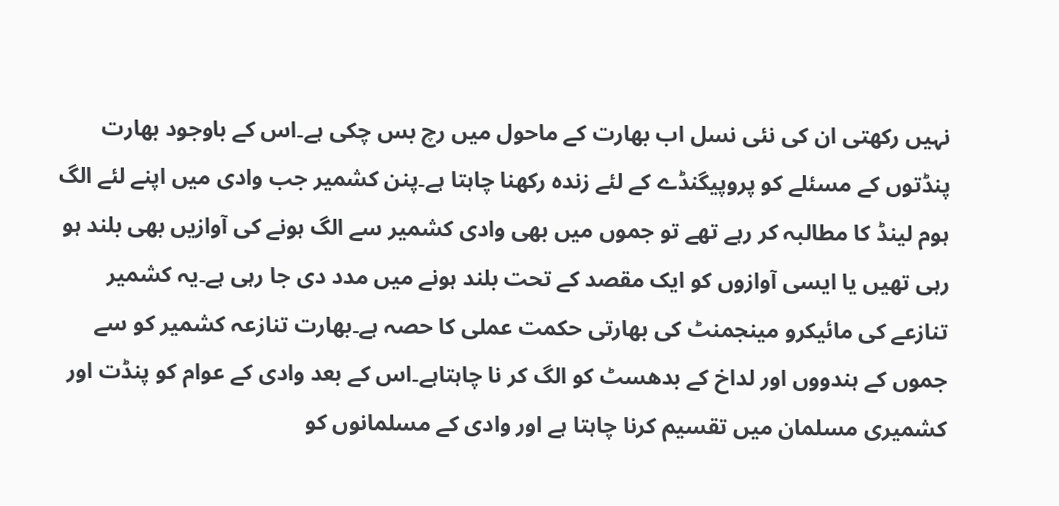نہیں رکھتی ان کی نئی نسل اب بھارت کے ماحول میں رچ بس چکی ہے۔اس کے باوجود بھارت پنڈتوں کے مسئلے کو پروپیگنڈے کے لئے زندہ رکھنا چاہتا ہے۔پنن کشمیر جب وادی میں اپنے لئے الگ ہوم لینڈ کا مطالبہ کر رہے تھے تو جموں میں بھی وادی کشمیر سے الگ ہونے کی آوازیں بھی بلند ہو رہی تھیں یا ایسی آوازوں کو ایک مقصد کے تحت بلند ہونے میں مدد دی جا رہی ہے۔یہ کشمیر تنازعے کی مائیکرو مینجمنٹ کی بھارتی حکمت عملی کا حصہ ہے۔بھارت تنازعہ کشمیر کو سے جموں کے ہندووں اور لداخ کے بدھسٹ کو الگ کر نا چاہتاہے۔اس کے بعد وادی کے عوام کو پنڈت اور کشمیری مسلمان میں تقسیم کرنا چاہتا ہے اور وادی کے مسلمانوں کو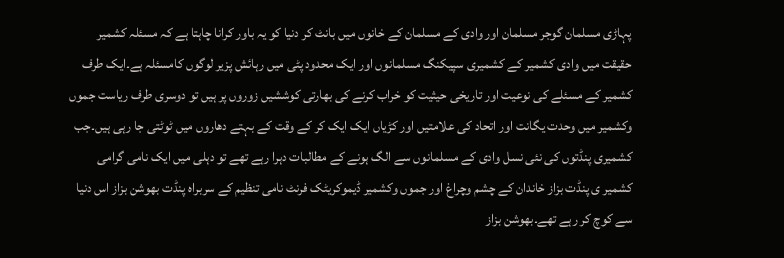پہاڑی مسلمان گوجر مسلمان اور وادی کے مسلمان کے خانوں میں بانٹ کر دنیا کو یہ باور کرانا چاہتا ہے کہ مسئلہ کشمیر حقیقت میں وادی کشمیر کے کشمیری سپیکنگ مسلمانوں اور ایک محدود پٹی میں رہائش پزیر لوگوں کامسئلہ ہے۔ایک طرف کشمیر کے مسئلے کی نوعیت اور تاریخی حیثیت کو خراب کرنے کی بھارتی کوششیں زوروں پر ہیں تو دوسری طرف ریاست جموں وکشمیر میں وحدت یگانت اور اتحاد کی علامتیں اور کڑیاں ایک ایک کر کے وقت کے بہتے دھاروں میں ٹوٹتی جا رہی ہیں۔جب کشمیری پنڈتوں کی نئی نسل وادی کے مسلمانوں سے الگ ہونے کے مطالبات دہرا رہے تھے تو دہلی میں ایک نامی گرامی کشمیر ی پنڈت بزاز خاندان کے چشم وچراغ اور جموں وکشمیر ڈیموکریٹک فرنٹ نامی تنظیم کے سربراہ پنڈت بھوشن بزاز اس دنیا سے کوچ کر رہے تھے۔بھوشن بزاز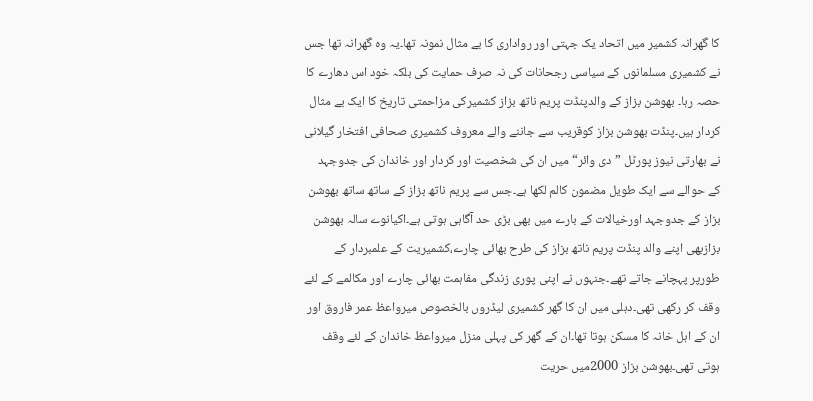کا گھرانہ کشمیر میں اتحاد یک جہتی اور رواداری کا بے مثال نمونہ تھا۔یہ وہ گھرانہ تھا جس نے کشمیری مسلمانوں کے سیاسی رجحانات کی نہ صرف حمایت کی بلکہ خود اس دھارے کا حصہ رہا۔ بھوشن بزاز کے والدپنڈت پریم ناتھ بزاز کشمیرکی مزاحمتی تاریخ کا ایک بے مثال کردار ہیں۔پنڈت بھوشن بزاز کوقریب سے جاننے والے معروف کشمیری صحافی افتخار گیلانی نے بھارتی نیوز پورٹل ”دی وائر“ میں ان کی شخصیت اور کردار اور خاندان کی جدوجہد کے حوالے سے ایک طویل مضمون کالم لکھا ہے۔جس سے پریم ناتھ بزاز کے ساتھ ساتھ بھوشن بزاز کے جدوجہد اورخیالات کے بارے میں بھی بڑی حد آگاہی ہوتی ہے۔اکیانوے سالہ بھوشن بزازبھی اپنے والد پنڈت پریم ناتھ بزاز کی طرح بھائی چارے،کشمیریت کے علمبردار کے طورپر پہچانے جاتے تھے۔جنہوں نے اپنی پوری زندگی مفاہمت بھائی چارے اور مکالمے کے لئے وقف کر رکھی تھی۔دہلی میں ان کا گھر کشمیری لیڈروں بالخصوص میرواعظ عمر فاروق اور ان کے اہل خانہ کا مسکن ہوتا تھا۔ان کے گھر کی پہلی منزل میرواعظ خاندان کے لئے وقف ہوتی تھی۔بھوشن بزاز 2000میں حریت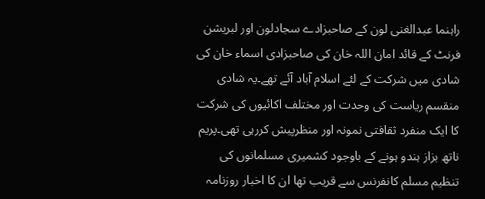راہنما عبدالغنی لون کے صاحبزادے سجادلون اور لبریشن فرنٹ کے قائد امان اللہ خان کی صاحبزادی اسماء خان کی شادی میں شرکت کے لئے اسلام آباد آئے تھے۔یہ شادی منقسم ریاست کی وحدت اور مختلف اکائیوں کی شرکت کا ایک منفرد ثقافتی نمونہ اور منظرپیش کررہی تھی۔پریم ناتھ بزاز ہندو ہونے کے باوجود کشمیری مسلمانوں کی تنظیم مسلم کانفرنس سے قریب تھا ان کا اخبار روزنامہ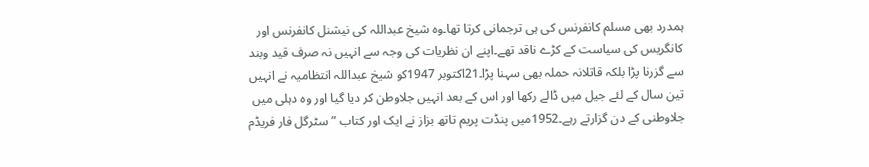ہمدرد بھی مسلم کانفرنس کی ہی ترجمانی کرتا تھا۔وہ شیخ عبداللہ کی نیشنل کانفرنس اور کانگریس کی سیاست کے کڑے ناقد تھے۔اپنے ان نظریات کی وجہ سے انہیں نہ صرف قید وبند سے گزرنا پڑا بلکہ قاتلانہ حملہ بھی سہنا پڑا۔21اکتوبر 1947کو شیخ عبداللہ انتظامیہ نے انہیں تین سال کے لئے جیل میں ڈالے رکھا اور اس کے بعد انہیں جلاوطن کر دیا گیا اور وہ دہلی میں جلاوطنی کے دن گزارتے رہے۔1952میں پنڈت پریم تاتھ بزاز نے ایک اور کتاب ”سٹرگل فار فریڈم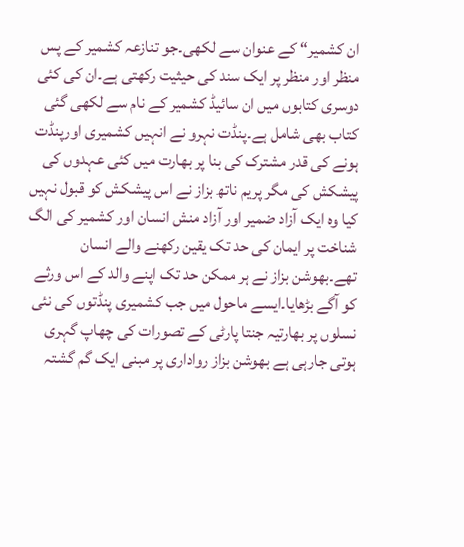ان کشمیر“ کے عنوان سے لکھی۔جو تنازعہ کشمیر کے پس منظر اور منظر پر ایک سند کی حیثیت رکھتی ہے۔ان کی کئی دوسری کتابوں میں ان سائیڈ کشمیر کے نام سے لکھی گئی کتاب بھی شامل ہے۔پنڈت نہرو نے انہیں کشمیری اورپنڈت ہونے کی قدر مشترک کی بنا پر بھارت میں کئی عہدوں کی پیشکش کی مگر پریم ناتھ بزاز نے اس پیشکش کو قبول نہیں کیا وہ ایک آزاد ضمیر اور آزاد منش انسان اور کشمیر کی الگ شناخت پر ایمان کی حد تک یقین رکھنے والے انسان تھے۔بھوشن بزاز نے ہر ممکن حد تک اپنے والد کے اس ورثے کو آگے بڑھایا۔ایسے ماحول میں جب کشمیری پنڈتوں کی نئی نسلوں پر بھارتیہ جنتا پارٹی کے تصورات کی چھاپ گہری ہوتی جارہی ہے بھوشن بزاز رواداری پر مبنی ایک گم گشتہ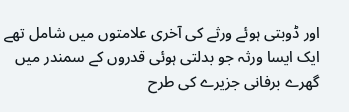اور ڈوبتی ہوئے ورثے کی آخری علامتوں میں شامل تھے ایک ایسا ورثہ جو بدلتی ہوئی قدروں کے سمندر میں گھرے برفانی جزیرے کی طرح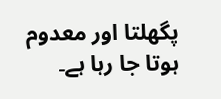پگھلتا اور معدوم ہوتا جا رہا ہے۔